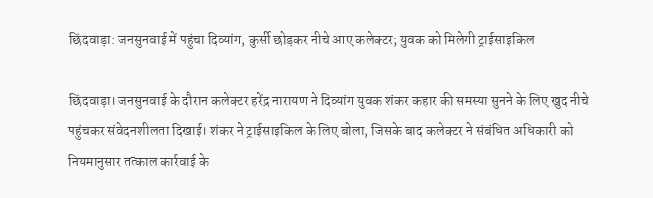छिंदवाड़ा: जनसुनवाई में पहुंचा दिव्यांग, कुर्सी छोड़कर नीचे आए कलेक्टर; युवक को मिलेगी ट्राईसाइकिल

छिंदवाड़ा। जनसुनवाई के दौरान कलेक्टर हरेंद्र नारायण ने दिव्यांग युवक शंकर कहार की समस्या सुनने के लिए खुद नीचे पहुंचकर संवेदनशीलता दिखाई। शंकर ने ट्राईसाइकिल के लिए बोला, जिसके बाद कलेक्टर ने संबंधित अधिकारी को नियमानुसार तत्काल कार्रवाई के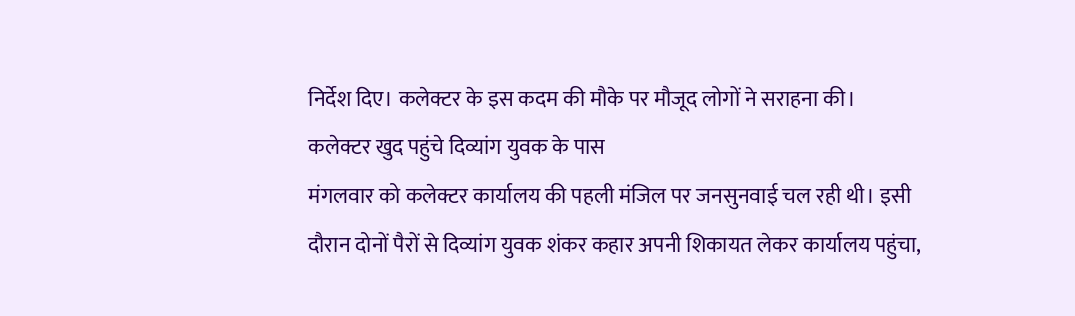निर्देश दिए। कलेक्टर के इस कदम की मौके पर मौजूद लोगों ने सराहना की।
कलेक्टर खुद पहुंचे दिव्यांग युवक के पास
मंगलवार को कलेक्टर कार्यालय की पहली मंजिल पर जनसुनवाई चल रही थी। इसी दौरान दोनों पैरों से दिव्यांग युवक शंकर कहार अपनी शिकायत लेकर कार्यालय पहुंचा,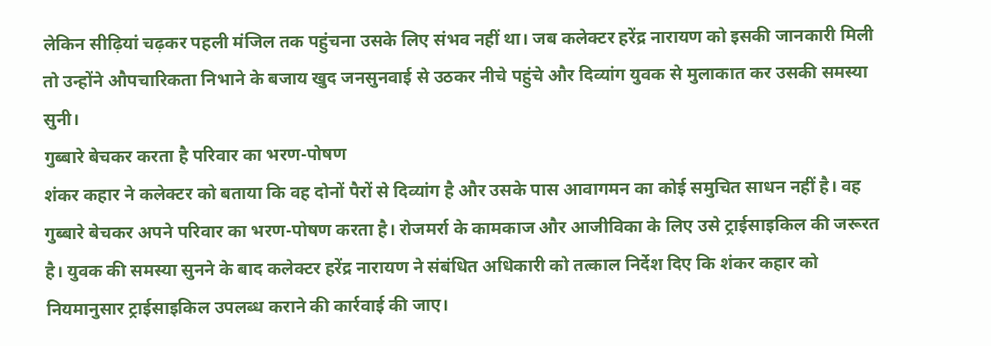लेकिन सीढ़ियां चढ़कर पहली मंजिल तक पहुंचना उसके लिए संभव नहीं था। जब कलेक्टर हरेंद्र नारायण को इसकी जानकारी मिली तो उन्होंने औपचारिकता निभाने के बजाय खुद जनसुनवाई से उठकर नीचे पहुंचे और दिव्यांग युवक से मुलाकात कर उसकी समस्या सुनी।
गुब्बारे बेचकर करता है परिवार का भरण-पोषण
शंकर कहार ने कलेक्टर को बताया कि वह दोनों पैरों से दिव्यांग है और उसके पास आवागमन का कोई समुचित साधन नहीं है। वह गुब्बारे बेचकर अपने परिवार का भरण-पोषण करता है। रोजमर्रा के कामकाज और आजीविका के लिए उसे ट्राईसाइकिल की जरूरत है। युवक की समस्या सुनने के बाद कलेक्टर हरेंद्र नारायण ने संबंधित अधिकारी को तत्काल निर्देश दिए कि शंकर कहार को नियमानुसार ट्राईसाइकिल उपलब्ध कराने की कार्रवाई की जाए।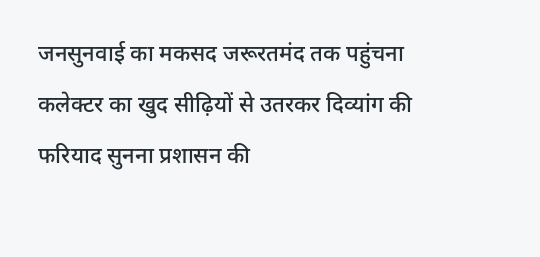जनसुनवाई का मकसद जरूरतमंद तक पहुंचना
कलेक्टर का खुद सीढ़ियों से उतरकर दिव्यांग की फरियाद सुनना प्रशासन की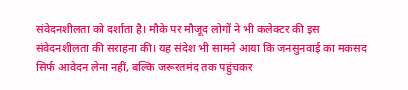संवेदनशीलता को दर्शाता है। मौके पर मौजूद लोगों ने भी कलेक्टर की इस संवेदनशीलता की सराहना की। यह संदेश भी सामने आया कि जनसुनवाई का मकसद सिर्फ आवेदन लेना नहीं, बल्कि जरूरतमंद तक पहुंचकर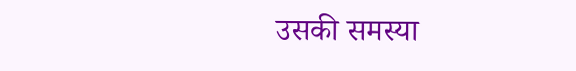उसकी समस्या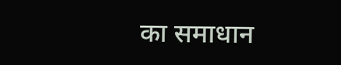का समाधान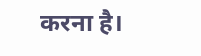करना है।